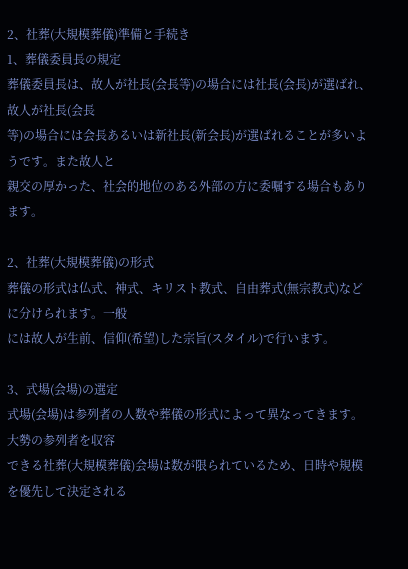2、社葬(大規模葬儀)準備と手続き
1、葬儀委員長の規定
葬儀委員長は、故人が社長(会長等)の場合には社長(会長)が選ばれ、故人が社長(会長
等)の場合には会長あるいは新社長(新会長)が選ばれることが多いようです。また故人と
親交の厚かった、社会的地位のある外部の方に委嘱する場合もあります。

2、社葬(大規模葬儀)の形式
葬儀の形式は仏式、神式、キリスト教式、自由葬式(無宗教式)などに分けられます。一般
には故人が生前、信仰(希望)した宗旨(スタイル)で行います。

3、式場(会場)の選定
式場(会場)は参列者の人数や葬儀の形式によって異なってきます。大勢の参列者を収容
できる社葬(大規模葬儀)会場は数が限られているため、日時や規模を優先して決定される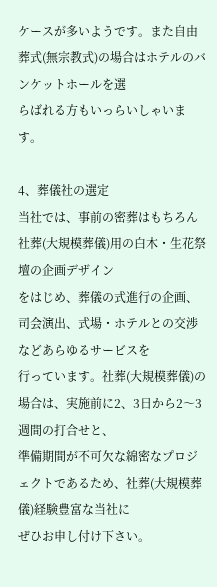ケースが多いようです。また自由葬式(無宗教式)の場合はホテルのバンケットホールを選
らばれる方もいっらいしゃいます。

4、葬儀社の選定
当社では、事前の密葬はもちろん社葬(大規模葬儀)用の白木・生花祭壇の企画デザイン
をはじめ、葬儀の式進行の企画、司会演出、式場・ホテルとの交渉などあらゆるサービスを
行っています。社葬(大規模葬儀)の場合は、実施前に2、3日から2〜3週間の打合せと、
準備期間が不可欠な綿密なプロジェクトであるため、社葬(大規模葬儀)経験豊富な当社に
ぜひお申し付け下さい。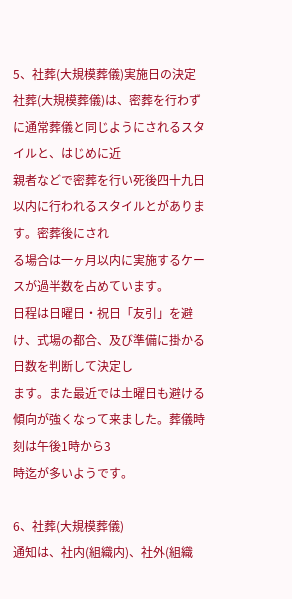5、社葬(大規模葬儀)実施日の決定
社葬(大規模葬儀)は、密葬を行わずに通常葬儀と同じようにされるスタイルと、はじめに近
親者などで密葬を行い死後四十九日以内に行われるスタイルとがあります。密葬後にされ
る場合は一ヶ月以内に実施するケースが過半数を占めています。
日程は日曜日・祝日「友引」を避け、式場の都合、及び準備に掛かる日数を判断して決定し
ます。また最近では土曜日も避ける傾向が強くなって来ました。葬儀時刻は午後1時から3
時迄が多いようです。

6、社葬(大規模葬儀)
通知は、社内(組織内)、社外(組織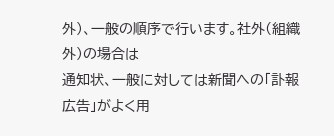外)、一般の順序で行います。社外(組織外)の場合は
通知状、一般に対しては新聞への「訃報広告」がよく用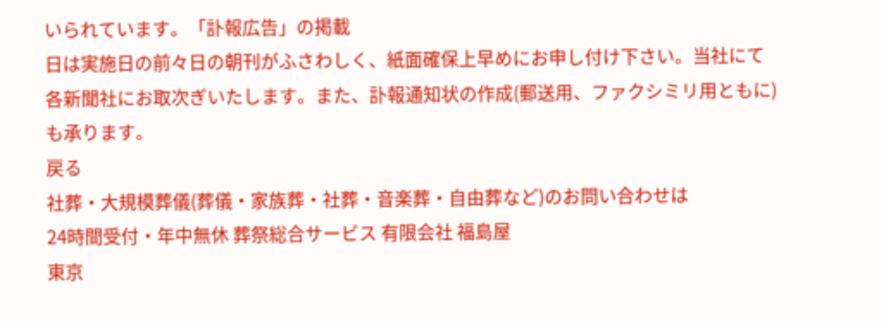いられています。「訃報広告」の掲載
日は実施日の前々日の朝刊がふさわしく、紙面確保上早めにお申し付け下さい。当社にて
各新聞社にお取次ぎいたします。また、訃報通知状の作成(郵送用、ファクシミリ用ともに)
も承ります。
戻る
社葬・大規模葬儀(葬儀・家族葬・社葬・音楽葬・自由葬など)のお問い合わせは
24時間受付・年中無休 葬祭総合サービス 有限会社 福島屋
東京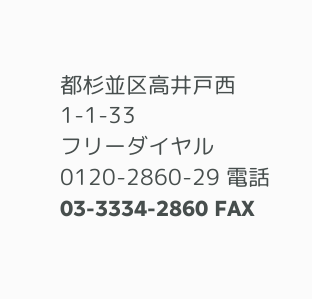都杉並区高井戸西1-1-33
フリーダイヤル 0120-2860-29 電話 03-3334-2860 FAX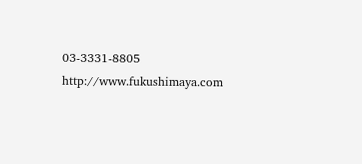03-3331-8805
http://www.fukushimaya.com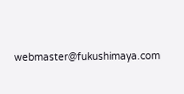webmaster@fukushimaya.com